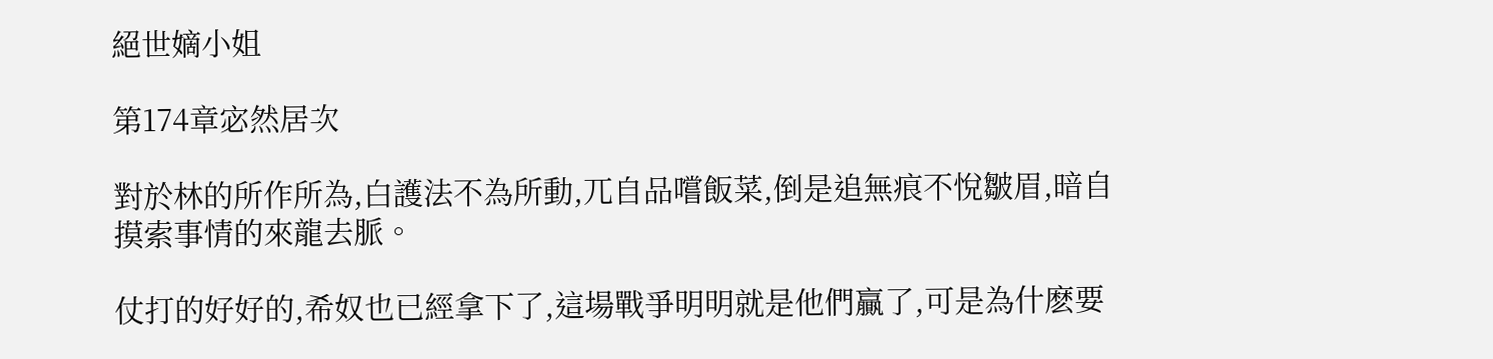絕世嫡小姐

第174章宓然居次

對於林的所作所為,白護法不為所動,兀自品嚐飯菜,倒是追無痕不悅皺眉,暗自摸索事情的來龍去脈。

仗打的好好的,希奴也已經拿下了,這場戰爭明明就是他們贏了,可是為什麽要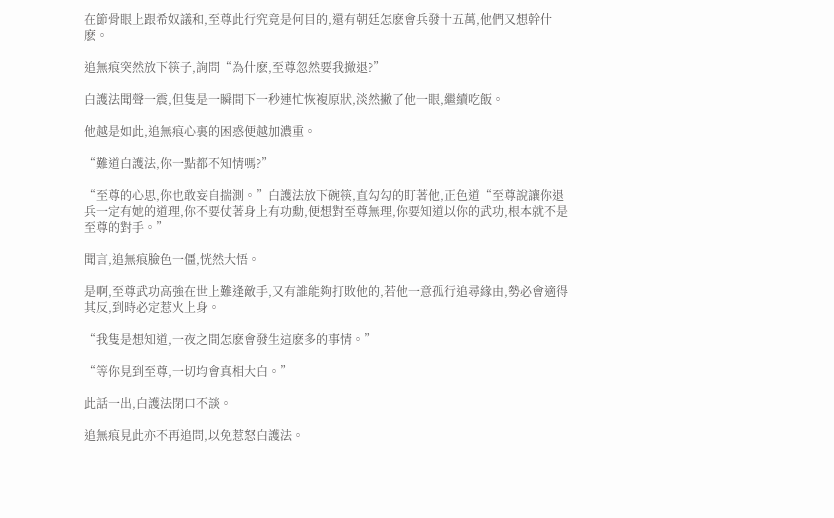在節骨眼上跟希奴議和,至尊此行究竟是何目的,還有朝廷怎麽會兵發十五萬,他們又想幹什麽。

追無痕突然放下筷子,詢問“為什麽,至尊忽然要我撤退?”

白護法聞聲一震,但隻是一瞬間下一秒連忙恢複原狀,淡然撇了他一眼,繼續吃飯。

他越是如此,追無痕心裏的困惑便越加濃重。

“難道白護法,你一點都不知情嗎?”

“至尊的心思,你也敢妄自揣測。”白護法放下碗筷,直勾勾的盯著他,正色道“至尊說讓你退兵一定有她的道理,你不要仗著身上有功勳,便想對至尊無理,你要知道以你的武功,根本就不是至尊的對手。”

聞言,追無痕臉色一僵,恍然大悟。

是啊,至尊武功高強在世上難逢敵手,又有誰能夠打敗他的,若他一意孤行追尋緣由,勢必會適得其反,到時必定惹火上身。

“我隻是想知道,一夜之間怎麽會發生這麽多的事情。”

“等你見到至尊,一切均會真相大白。”

此話一出,白護法閉口不談。

追無痕見此亦不再追問,以免惹怒白護法。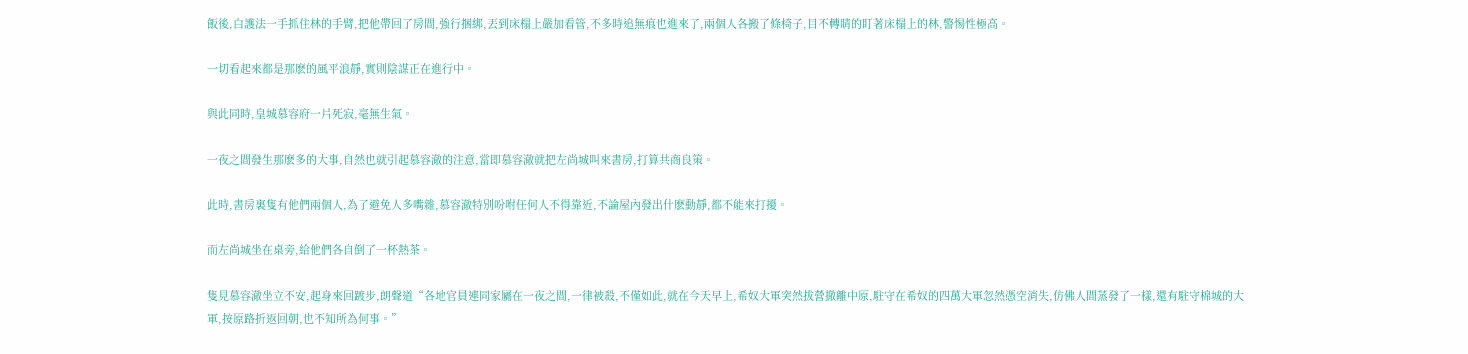飯後,白護法一手抓住林的手臂,把他帶回了房間,強行捆綁,丟到床榻上嚴加看管,不多時追無痕也進來了,兩個人各搬了條椅子,目不轉睛的盯著床榻上的林,警惕性極高。

一切看起來都是那麽的風平浪靜,實則陰謀正在進行中。

與此同時,皇城慕容府一片死寂,毫無生氣。

一夜之間發生那麽多的大事,自然也就引起慕容澈的注意,當即慕容澈就把左尚城叫來書房,打算共商良策。

此時,書房裏隻有他們兩個人,為了避免人多嘴雜,慕容澈特別吩咐任何人不得靠近,不論屋內發出什麽動靜,都不能來打擾。

而左尚城坐在桌旁,給他們各自倒了一杯熱茶。

隻見慕容澈坐立不安,起身來回踱步,朗聲道“各地官員連同家屬在一夜之間,一律被殺,不僅如此,就在今天早上,希奴大軍突然拔營撤離中原,駐守在希奴的四萬大軍忽然憑空消失,仿佛人間蒸發了一樣,還有駐守棉城的大軍,按原路折返回朝,也不知所為何事。”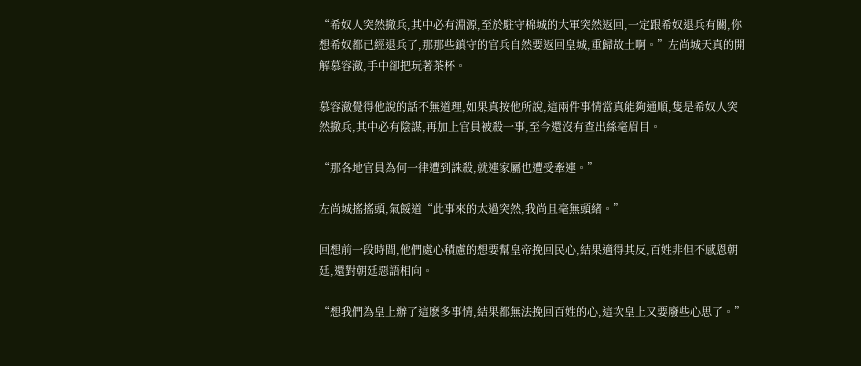“希奴人突然撤兵,其中必有淵源,至於駐守棉城的大軍突然返回,一定跟希奴退兵有關,你想希奴都已經退兵了,那那些鎮守的官兵自然要返回皇城,重歸故土啊。”左尚城天真的開解慕容澈,手中卻把玩著茶杯。

慕容澈覺得他說的話不無道理,如果真按他所說,這兩件事情當真能夠通順,隻是希奴人突然撤兵,其中必有陰謀,再加上官員被殺一事,至今還沒有查出絲毫眉目。

“那各地官員為何一律遭到誅殺,就連家屬也遭受牽連。”

左尚城搖搖頭,氣餒道“此事來的太過突然,我尚且毫無頭緒。”

回想前一段時間,他們處心積慮的想要幫皇帝挽回民心,結果適得其反,百姓非但不感恩朝廷,還對朝廷惡語相向。

“想我們為皇上辦了這麽多事情,結果都無法挽回百姓的心,這次皇上又要廢些心思了。”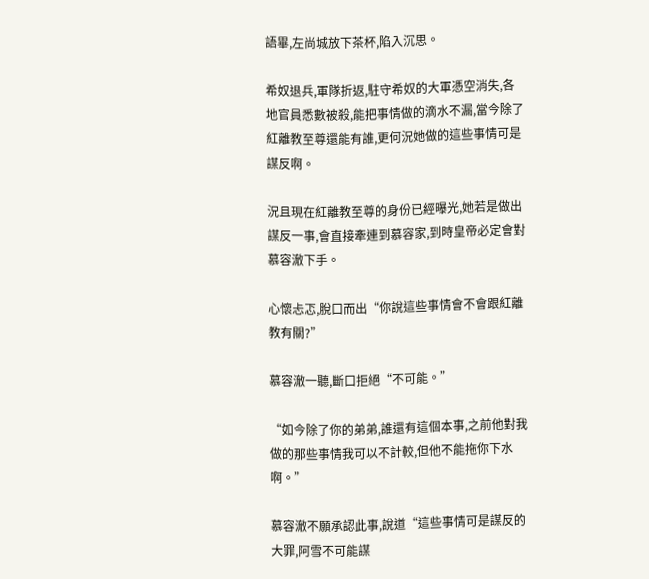語畢,左尚城放下茶杯,陷入沉思。

希奴退兵,軍隊折返,駐守希奴的大軍憑空消失,各地官員悉數被殺,能把事情做的滴水不漏,當今除了紅離教至尊還能有誰,更何況她做的這些事情可是謀反啊。

況且現在紅離教至尊的身份已經曝光,她若是做出謀反一事,會直接牽連到慕容家,到時皇帝必定會對慕容澈下手。

心懷忐忑,脫口而出“你說這些事情會不會跟紅離教有關?”

慕容澈一聽,斷口拒絕“不可能。”

“如今除了你的弟弟,誰還有這個本事,之前他對我做的那些事情我可以不計較,但他不能拖你下水啊。”

慕容澈不願承認此事,說道“這些事情可是謀反的大罪,阿雪不可能謀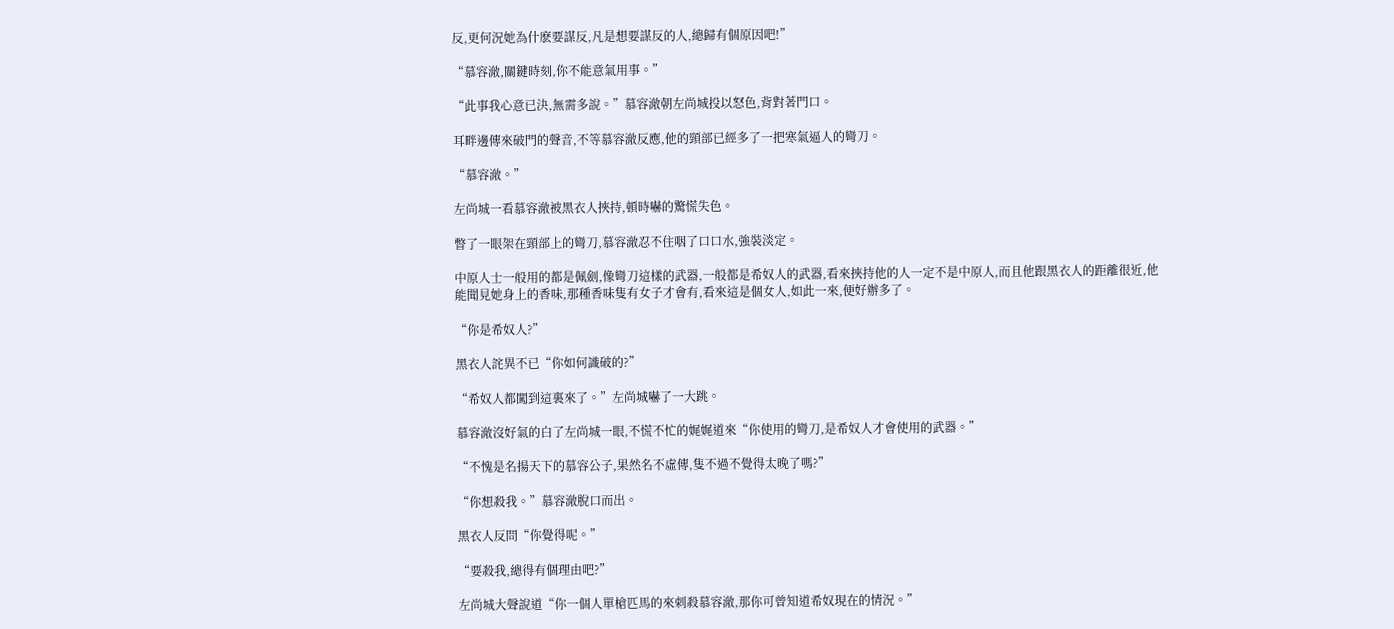反,更何況她為什麽要謀反,凡是想要謀反的人,總歸有個原因吧!”

“慕容澈,關鍵時刻,你不能意氣用事。”

“此事我心意已決,無需多說。”慕容澈朝左尚城投以怒色,背對著門口。

耳畔邊傳來破門的聲音,不等慕容澈反應,他的頸部已經多了一把寒氣逼人的彎刀。

“慕容澈。”

左尚城一看慕容澈被黑衣人挾持,頓時嚇的驚慌失色。

瞥了一眼架在頸部上的彎刀,慕容澈忍不住咽了口口水,強裝淡定。

中原人士一般用的都是佩劍,像彎刀這樣的武器,一般都是希奴人的武器,看來挾持他的人一定不是中原人,而且他跟黑衣人的距離很近,他能聞見她身上的香味,那種香味隻有女子才會有,看來這是個女人,如此一來,便好辦多了。

“你是希奴人?”

黑衣人詫異不已“你如何識破的?”

“希奴人都闖到這裏來了。”左尚城嚇了一大跳。

慕容澈沒好氣的白了左尚城一眼,不慌不忙的娓娓道來“你使用的彎刀,是希奴人才會使用的武器。”

“不愧是名揚天下的慕容公子,果然名不虛傳,隻不過不覺得太晚了嗎?”

“你想殺我。”慕容澈脫口而出。

黑衣人反問“你覺得呢。”

“要殺我,總得有個理由吧?”

左尚城大聲說道“你一個人單槍匹馬的來刺殺慕容澈,那你可曾知道希奴現在的情況。”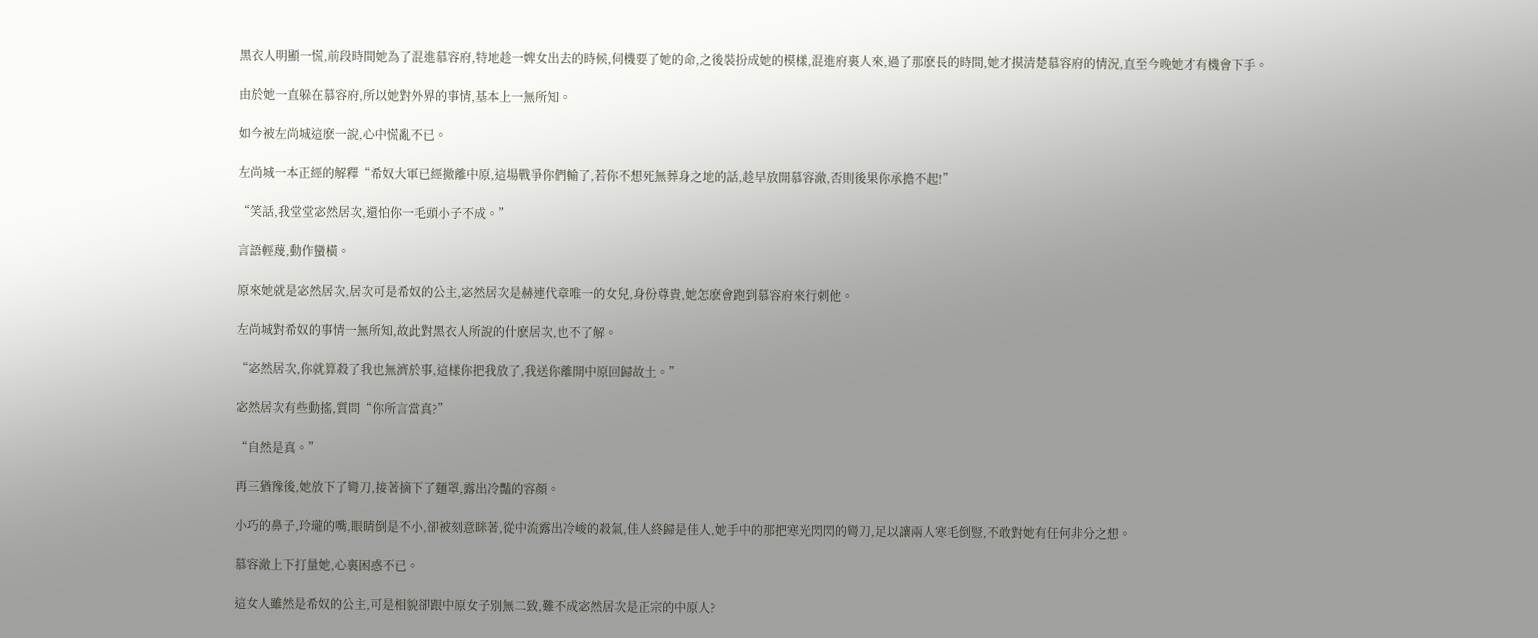黑衣人明顯一慌,前段時間她為了混進慕容府,特地趁一婢女出去的時候,伺機要了她的命,之後裝扮成她的模樣,混進府裏人來,過了那麽長的時間,她才摸清楚慕容府的情況,直至今晚她才有機會下手。

由於她一直躲在慕容府,所以她對外界的事情,基本上一無所知。

如今被左尚城這麽一說,心中慌亂不已。

左尚城一本正經的解釋“希奴大軍已經撤離中原,這場戰爭你們輸了,若你不想死無葬身之地的話,趁早放開慕容澈,否則後果你承擔不起!”

“笑話,我堂堂宓然居次,還怕你一毛頭小子不成。”

言語輕蔑,動作蠻橫。

原來她就是宓然居次,居次可是希奴的公主,宓然居次是赫連代章唯一的女兒,身份尊貴,她怎麽會跑到慕容府來行刺他。

左尚城對希奴的事情一無所知,故此對黑衣人所說的什麽居次,也不了解。

“宓然居次,你就算殺了我也無濟於事,這樣你把我放了,我送你離開中原回歸故土。”

宓然居次有些動搖,質問“你所言當真?”

“自然是真。”

再三猶豫後,她放下了彎刀,接著摘下了麵罩,露出冷豔的容顏。

小巧的鼻子,玲瓏的嘴,眼睛倒是不小,卻被刻意眯著,從中流露出冷峻的殺氣,佳人終歸是佳人,她手中的那把寒光閃閃的彎刀,足以讓兩人寒毛倒豎,不敢對她有任何非分之想。

慕容澈上下打量她,心裏困惑不已。

這女人雖然是希奴的公主,可是相貌卻跟中原女子別無二致,難不成宓然居次是正宗的中原人?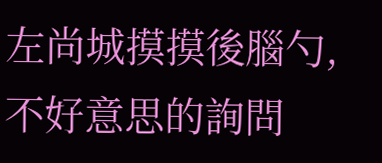左尚城摸摸後腦勺,不好意思的詢問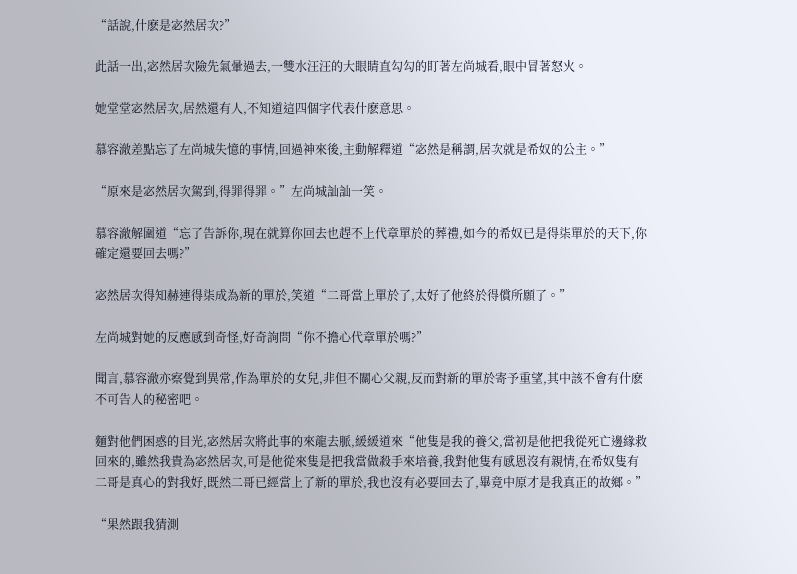“話說,什麽是宓然居次?”

此話一出,宓然居次險先氣暈過去,一雙水汪汪的大眼睛直勾勾的盯著左尚城看,眼中冒著怒火。

她堂堂宓然居次,居然還有人,不知道這四個字代表什麽意思。

慕容澈差點忘了左尚城失憶的事情,回過神來後,主動解釋道“宓然是稱謂,居次就是希奴的公主。”

“原來是宓然居次駕到,得罪得罪。”左尚城訕訕一笑。

慕容澈解圍道“忘了告訴你,現在就算你回去也趕不上代章單於的葬禮,如今的希奴已是得柒單於的天下,你確定還要回去嗎?”

宓然居次得知赫連得柒成為新的單於,笑道“二哥當上單於了,太好了他終於得償所願了。”

左尚城對她的反應感到奇怪,好奇詢問“你不擔心代章單於嗎?”

聞言,慕容澈亦察覺到異常,作為單於的女兒,非但不關心父親,反而對新的單於寄予重望,其中該不會有什麽不可告人的秘密吧。

麵對他們困惑的目光,宓然居次將此事的來龍去脈,緩緩道來“他隻是我的養父,當初是他把我從死亡邊緣救回來的,雖然我貴為宓然居次,可是他從來隻是把我當做殺手來培養,我對他隻有感恩沒有親情,在希奴隻有二哥是真心的對我好,既然二哥已經當上了新的單於,我也沒有必要回去了,畢竟中原才是我真正的故鄉。”

“果然跟我猜測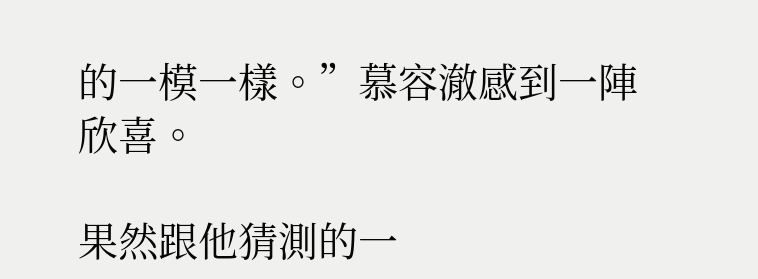的一模一樣。”慕容澈感到一陣欣喜。

果然跟他猜測的一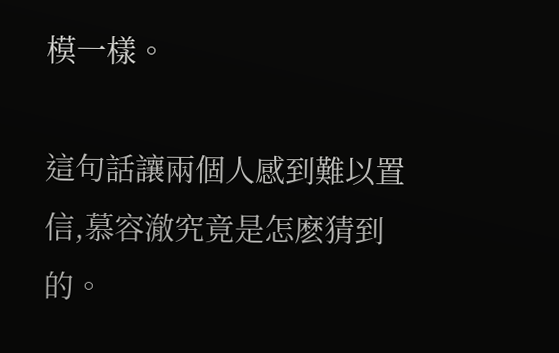模一樣。

這句話讓兩個人感到難以置信,慕容澈究竟是怎麽猜到的。